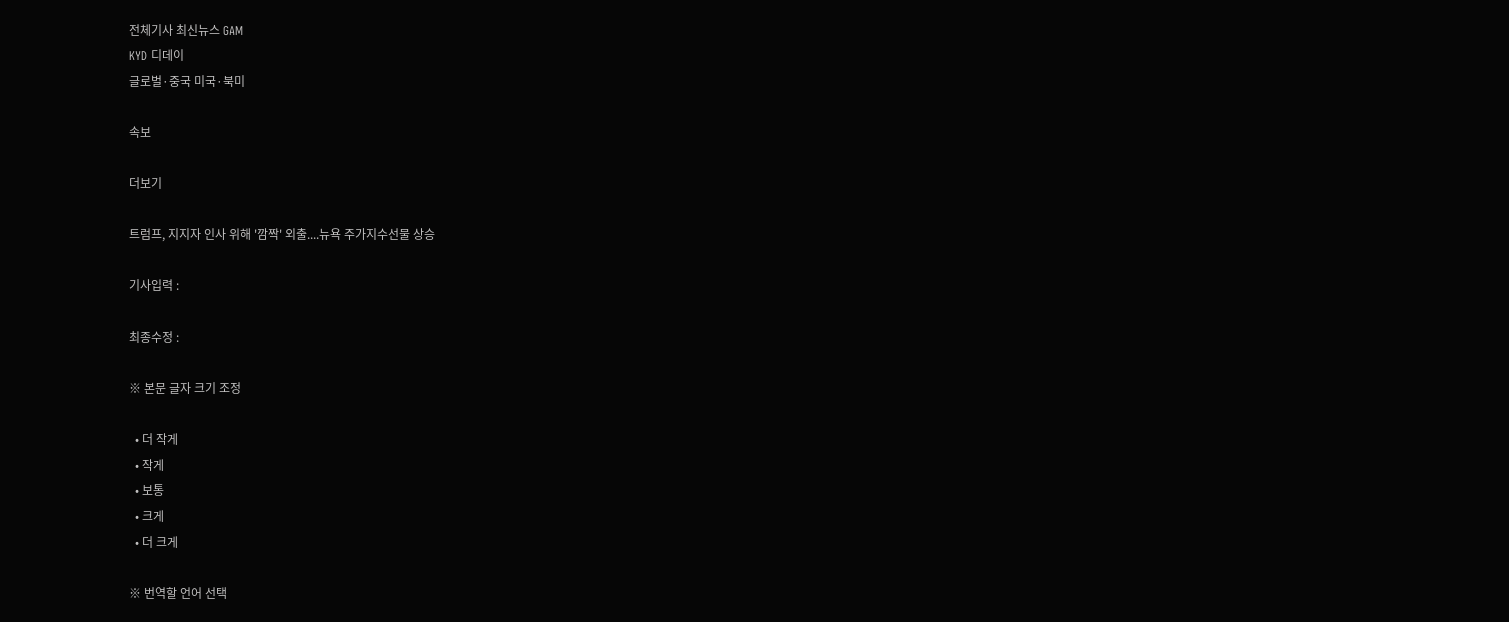전체기사 최신뉴스 GAM
KYD 디데이
글로벌·중국 미국·북미

속보

더보기

트럼프, 지지자 인사 위해 '깜짝' 외출....뉴욕 주가지수선물 상승

기사입력 :

최종수정 :

※ 본문 글자 크기 조정

  • 더 작게
  • 작게
  • 보통
  • 크게
  • 더 크게

※ 번역할 언어 선택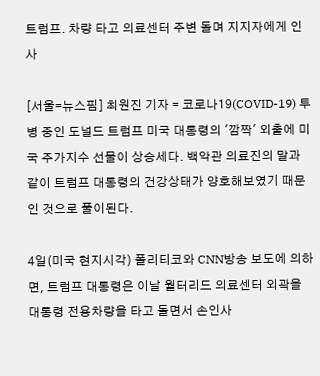트럼프. 차량 타고 의료센터 주변 돌며 지지자에게 인사

[서울=뉴스핌] 최원진 기자 = 코로나19(COVID-19) 투병 중인 도널드 트럼프 미국 대통령의 '깜짝' 외출에 미국 주가지수 선물이 상승세다. 백악관 의료진의 말과 같이 트럼프 대통령의 건강상태가 양호해보였기 때문인 것으로 풀이된다.

4일(미국 현지시각) 폴리티코와 CNN방송 보도에 의하면, 트럼프 대통령은 이날 월터리드 의료센터 외곽을 대통령 전용차량을 타고 돌면서 손인사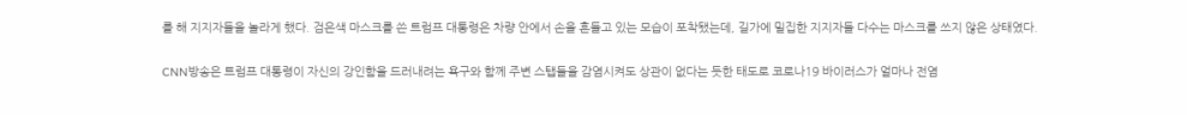를 해 지지자들을 놀라게 했다. 검은색 마스크를 쓴 트럼프 대통령은 차량 안에서 손을 흔들고 있는 모습이 포착됐는데, 길가에 밀집한 지지자들 다수는 마스크를 쓰지 않은 상태였다.

CNN방송은 트럼프 대통령이 자신의 강인함을 드러내려는 욕구와 함께 주변 스탭들을 감염시켜도 상관이 없다는 듯한 태도로 코로나19 바이러스가 얼마나 전염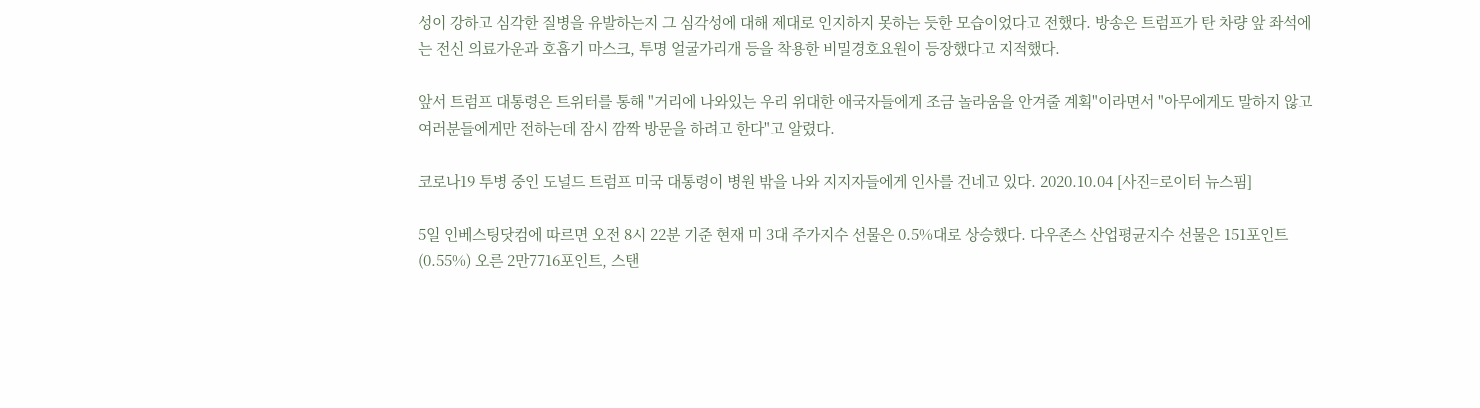성이 강하고 심각한 질병을 유발하는지 그 심각성에 대해 제대로 인지하지 못하는 듯한 모습이었다고 전했다. 방송은 트럼프가 탄 차량 앞 좌석에는 전신 의료가운과 호흡기 마스크, 투명 얼굴가리개 등을 착용한 비밀경호요원이 등장했다고 지적했다.

앞서 트럼프 대통령은 트위터를 통해 "거리에 나와있는 우리 위대한 애국자들에게 조금 놀라움을 안겨줄 계획"이라면서 "아무에게도 말하지 않고 여러분들에게만 전하는데 잠시 깜짝 방문을 하려고 한다"고 알렸다.

코로나19 투병 중인 도널드 트럼프 미국 대통령이 병원 밖을 나와 지지자들에게 인사를 건네고 있다. 2020.10.04 [사진=로이터 뉴스핌]

5일 인베스팅닷컴에 따르면 오전 8시 22분 기준 현재 미 3대 주가지수 선물은 0.5%대로 상승했다. 다우존스 산업평균지수 선물은 151포인트(0.55%) 오른 2만7716포인트, 스탠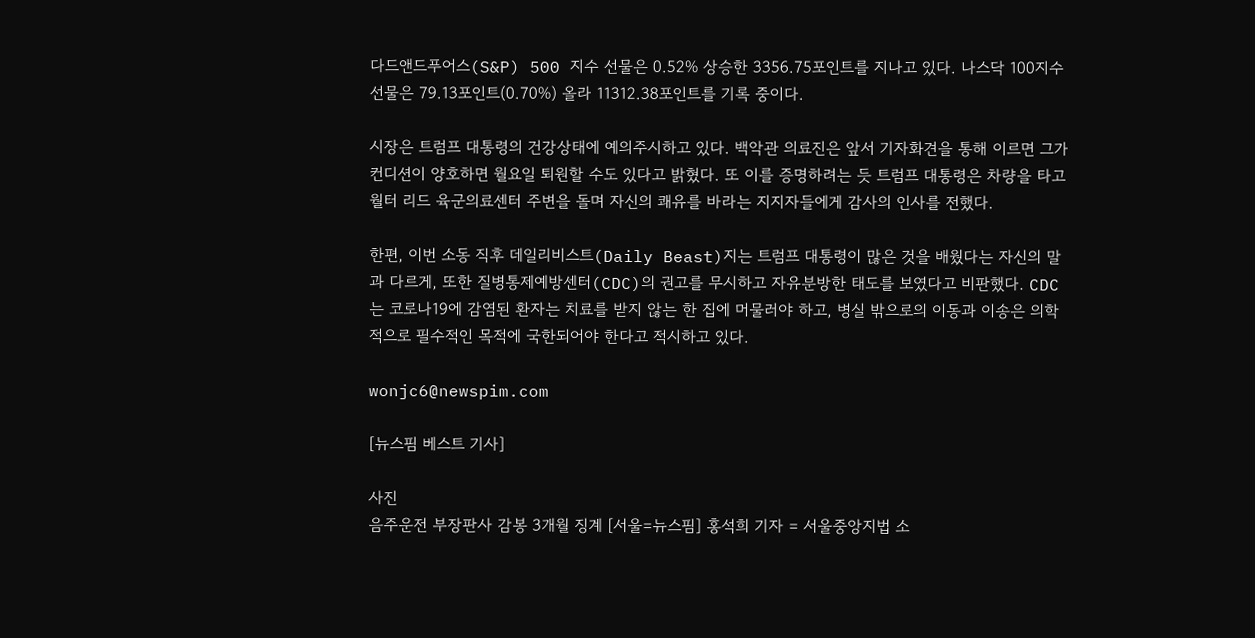다드앤드푸어스(S&P) 500 지수 선물은 0.52% 상승한 3356.75포인트를 지나고 있다. 나스닥 100지수 선물은 79.13포인트(0.70%) 올라 11312.38포인트를 기록 중이다.

시장은 트럼프 대통령의 건강상태에 예의주시하고 있다. 백악관 의료진은 앞서 기자화견을 통해 이르면 그가 컨디션이 양호하면 월요일 퇴원할 수도 있다고 밝혔다. 또 이를 증명하려는 듯 트럼프 대통령은 차량을 타고 월터 리드 육군의료센터 주변을 돌며 자신의 쾌유를 바라는 지지자들에게 감사의 인사를 전했다.

한편, 이번 소동 직후 데일리비스트(Daily Beast)지는 트럼프 대통령이 많은 것을 배웠다는 자신의 말과 다르게, 또한 질병통제예방센터(CDC)의 권고를 무시하고 자유분방한 태도를 보였다고 비판했다. CDC는 코로나19에 감염된 환자는 치료를 받지 않는 한 집에 머물러야 하고, 병실 밖으로의 이동과 이송은 의학적으로 필수적인 목적에 국한되어야 한다고 적시하고 있다.

wonjc6@newspim.com

[뉴스핌 베스트 기사]

사진
음주운전 부장판사 감봉 3개월 징계 [서울=뉴스핌] 홍석희 기자 = 서울중앙지법 소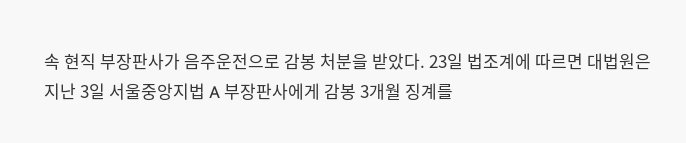속 현직 부장판사가 음주운전으로 감봉 처분을 받았다. 23일 법조계에 따르면 대법원은 지난 3일 서울중앙지법 A 부장판사에게 감봉 3개월 징계를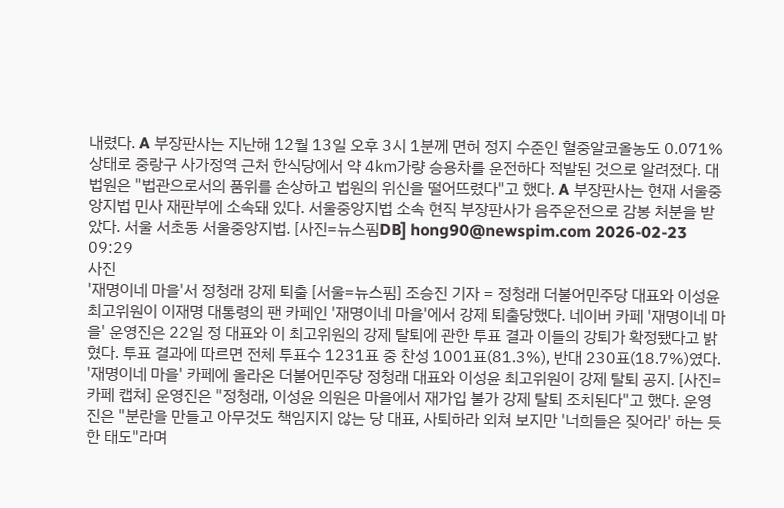내렸다. A 부장판사는 지난해 12월 13일 오후 3시 1분께 면허 정지 수준인 혈중알코올농도 0.071% 상태로 중랑구 사가정역 근처 한식당에서 약 4㎞가량 승용차를 운전하다 적발된 것으로 알려졌다. 대법원은 "법관으로서의 품위를 손상하고 법원의 위신을 떨어뜨렸다"고 했다. A 부장판사는 현재 서울중앙지법 민사 재판부에 소속돼 있다. 서울중앙지법 소속 현직 부장판사가 음주운전으로 감봉 처분을 받았다. 서울 서초동 서울중앙지법. [사진=뉴스핌DB] hong90@newspim.com 2026-02-23 09:29
사진
'재명이네 마을'서 정청래 강제 퇴출 [서울=뉴스핌] 조승진 기자 = 정청래 더불어민주당 대표와 이성윤 최고위원이 이재명 대통령의 팬 카페인 '재명이네 마을'에서 강제 퇴출당했다. 네이버 카페 '재명이네 마을' 운영진은 22일 정 대표와 이 최고위원의 강제 탈퇴에 관한 투표 결과 이들의 강퇴가 확정됐다고 밝혔다. 투표 결과에 따르면 전체 투표수 1231표 중 찬성 1001표(81.3%), 반대 230표(18.7%)였다. '재명이네 마을' 카페에 올라온 더불어민주당 정청래 대표와 이성윤 최고위원이 강제 탈퇴 공지. [사진=카페 캡쳐] 운영진은 "정청래, 이성윤 의원은 마을에서 재가입 불가 강제 탈퇴 조치된다"고 했다. 운영진은 "분란을 만들고 아무것도 책임지지 않는 당 대표, 사퇴하라 외쳐 보지만 '너희들은 짖어라' 하는 듯한 태도"라며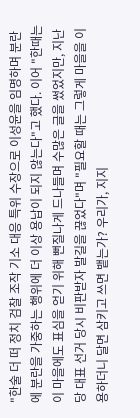"한술 더 떠 정치 검찰 조작 기소 대응 특위 수장으로 이성윤을 임명하며 분란에 분란을 가중하는 행위에 더 이상 용납이 되지 않는다"고 했다. 이어 "한때는 이 마을에도 표심을 얻기 위해 뻔질나게 드나들며 수많은 글을 썼었지만, 지난 당 대표 선거 당시 비판받자 발길을 끊었다"며 "필요할 때는 그렇게 마을을 이용하더니 달면 삼키고 쓰면 뱉는가? 우리가, 지지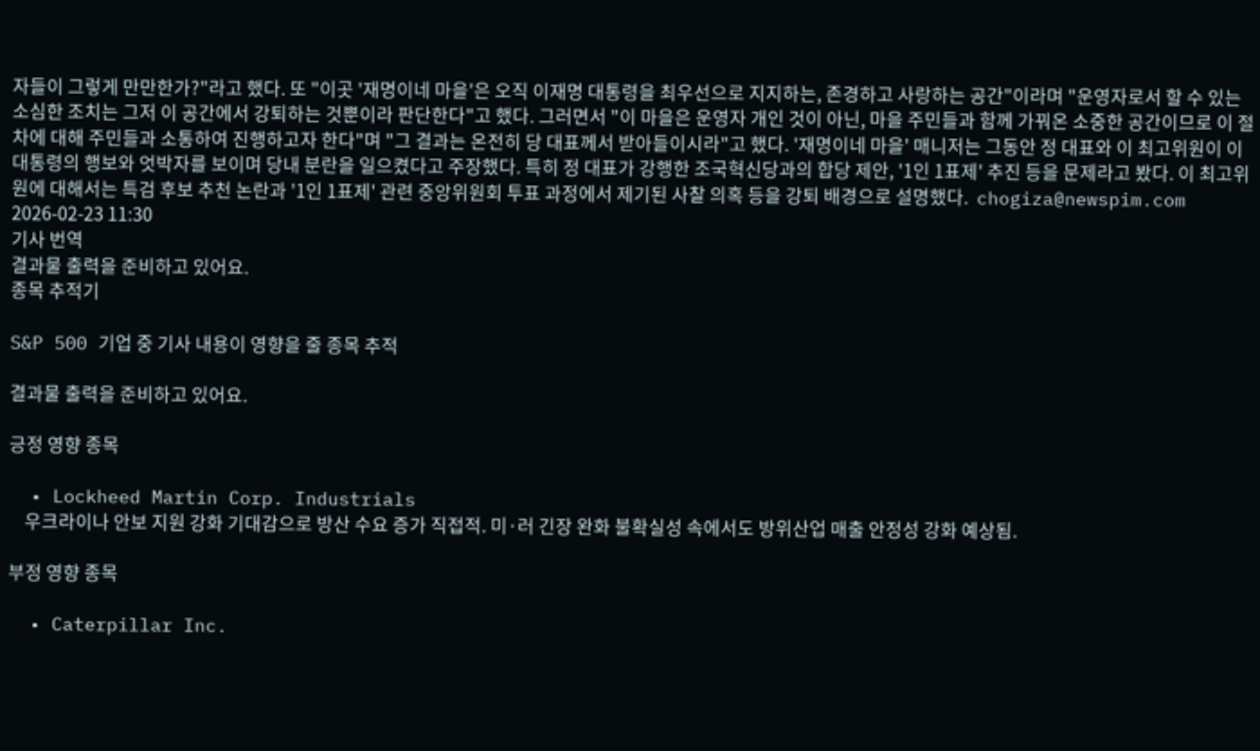자들이 그렇게 만만한가?"라고 했다. 또 "이곳 '재명이네 마을'은 오직 이재명 대통령을 최우선으로 지지하는, 존경하고 사랑하는 공간"이라며 "운영자로서 할 수 있는 소심한 조치는 그저 이 공간에서 강퇴하는 것뿐이라 판단한다"고 했다. 그러면서 "이 마을은 운영자 개인 것이 아닌, 마을 주민들과 함께 가꿔온 소중한 공간이므로 이 절차에 대해 주민들과 소통하여 진행하고자 한다"며 "그 결과는 온전히 당 대표께서 받아들이시라"고 했다. '재명이네 마을' 매니저는 그동안 정 대표와 이 최고위원이 이 대통령의 행보와 엇박자를 보이며 당내 분란을 일으켰다고 주장했다. 특히 정 대표가 강행한 조국혁신당과의 합당 제안, '1인 1표제' 추진 등을 문제라고 봤다. 이 최고위원에 대해서는 특검 후보 추천 논란과 '1인 1표제' 관련 중앙위원회 투표 과정에서 제기된 사찰 의혹 등을 강퇴 배경으로 설명했다.  chogiza@newspim.com 2026-02-23 11:30
기사 번역
결과물 출력을 준비하고 있어요.
종목 추적기

S&P 500 기업 중 기사 내용이 영향을 줄 종목 추적

결과물 출력을 준비하고 있어요.

긍정 영향 종목

  • Lockheed Martin Corp. Industrials
    우크라이나 안보 지원 강화 기대감으로 방산 수요 증가 직접적. 미·러 긴장 완화 불확실성 속에서도 방위산업 매출 안정성 강화 예상됨.

부정 영향 종목

  • Caterpillar Inc.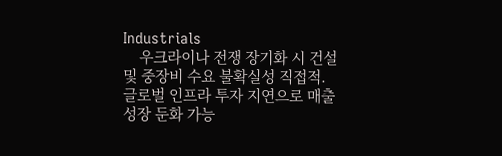Industrials
    우크라이나 전쟁 장기화 시 건설 및 중장비 수요 불확실성 직접적. 글로벌 인프라 투자 지연으로 매출 성장 둔화 가능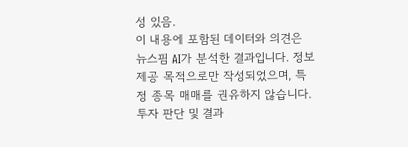성 있음.
이 내용에 포함된 데이터와 의견은 뉴스핌 AI가 분석한 결과입니다. 정보 제공 목적으로만 작성되었으며, 특정 종목 매매를 권유하지 않습니다. 투자 판단 및 결과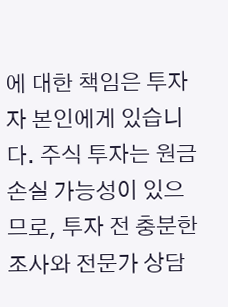에 대한 책임은 투자자 본인에게 있습니다. 주식 투자는 원금 손실 가능성이 있으므로, 투자 전 충분한 조사와 전문가 상담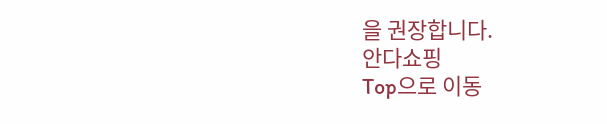을 권장합니다.
안다쇼핑
Top으로 이동